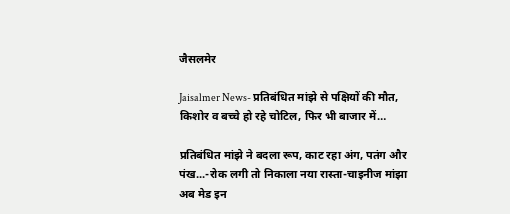जैसलमेर

Jaisalmer News- प्रतिबंधित मांझे से पक्षियों की मौत, किशोर व बच्चे हो रहे चोटिल, फिर भी बाजार में…

प्रतिबंधित मांझे ने बदला रूप, काट रहा अंग, पतंग और पंख...-रोक लगी तो निकाला नया रास्ता-चाइनीज मांझा अब मेड इन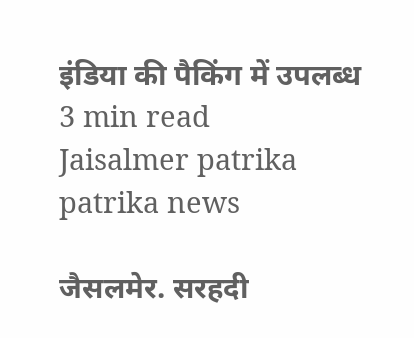इंडिया की पैकिंग में उपलब्ध
3 min read
Jaisalmer patrika
patrika news

जैसलमेर. सरहदी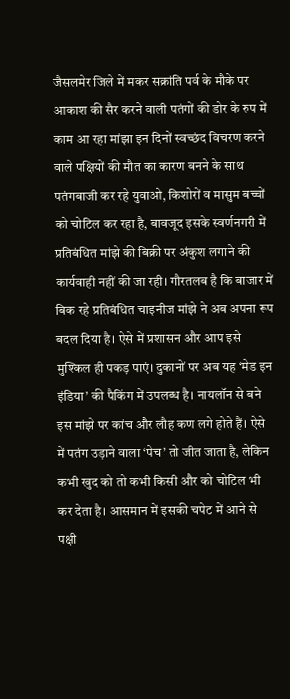जैसलमेर जिले में मकर सक्रांति पर्व के मौके पर आकाश की सैर करने वाली पतंगों की डोर के रुप में काम आ रहा मांझा इन दिनों स्वच्छंद विचरण करने वाले पक्षियों की मौत का कारण बनने के साथ पतंगबाजी कर रहे युवाओ, किशोरों व मासुम बच्चों को चोटिल कर रहा है, बावजूद इसके स्वर्णनगरी में प्रतिबंधित मांझे की बिक्री पर अंकुश लगाने की कार्यवाही नहीं की जा रही। गौरतलब है कि बाजार में बिक रहे प्रतिबंधित चाइनीज मांझे ने अब अपना रूप बदल दिया है। ऐसे में प्रशासन और आप इसे मुश्किल ही पकड़ पाएं। दुकानों पर अब यह ‘मेड इन इंडिया’ की पैकिंग में उपलब्ध है। नायलॉन से बने इस मांझे पर कांच और लौह कण लगे होते हैं। ऐसे में पतंग उड़ाने वाला ‘पेच’ तो जीत जाता है, लेकिन कभी खुद को तो कभी किसी और को चोटिल भी कर देता है। आसमान में इसकी चपेट में आने से पक्षी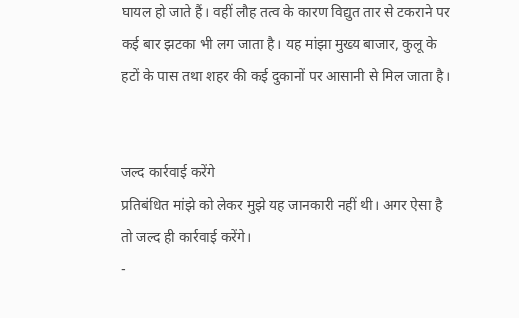घायल हो जाते हैं। वहीं लौह तत्व के कारण विद्युत तार से टकराने पर कई बार झटका भी लग जाता है। यह मांझा मुख्य बाजार, कुलू के हटों के पास तथा शहर की कई दुकानों पर आसानी से मिल जाता है।


जल्द कार्रवाई करेंगे
प्रतिबंधित मांझे को लेकर मुझे यह जानकारी नहीं थी। अगर ऐसा है तो जल्द ही कार्रवाई करेंगे।
-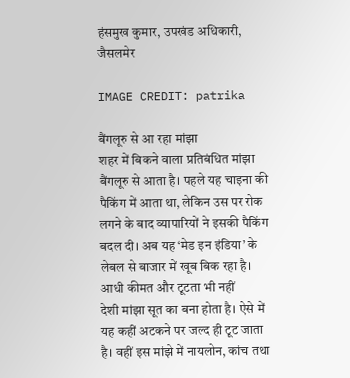हंसमुख कुमार, उपखंड अधिकारी, जैसलमेर

IMAGE CREDIT: patrika

बैंगलूरु से आ रहा मांझा
शहर में बिकने वाला प्रतिबंधित मांझा बैंगलूरु से आता है। पहले यह चाइना की पैकिंग में आता था, लेकिन उस पर रोक लगने के बाद व्यापारियों ने इसकी पैकिंग बदल दी। अब यह ‘मेड इन इंडिया’ के लेबल से बाजार में खूब बिक रहा है।
आधी कीमत और टूटता भी नहीं
देशी मांझा सूत का बना होता है। ऐसे में यह कहीं अटकने पर जल्द ही टूट जाता है। वहीं इस मांझे में नायलोन, कांच तथा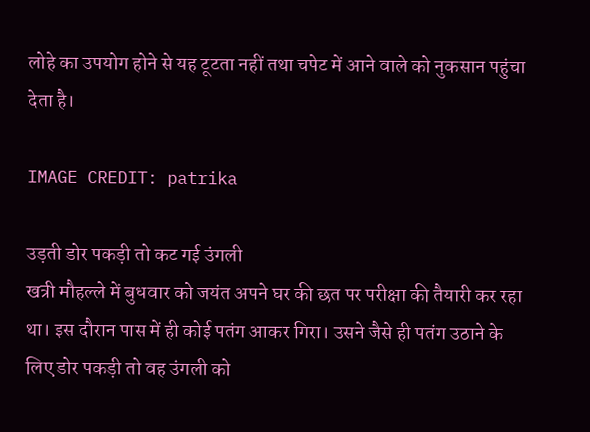लोहे का उपयोग होने से यह टूटता नहीं तथा चपेट में आने वाले को नुकसान पहुंचा देता है।

IMAGE CREDIT: patrika

उड़ती डोर पकड़ी तो कट गई उंगली
खत्री मौहल्ले में बुधवार को जयंत अपने घर की छत पर परीक्षा की तैयारी कर रहा था। इस दौरान पास में ही कोई पतंग आकर गिरा। उसने जैसे ही पतंग उठाने के लिए डोर पकड़ी तो वह उंगली को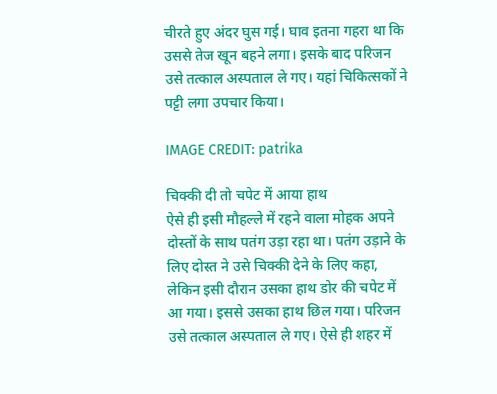चीरते हुए अंदर घुस गई। घाव इतना गहरा था कि उससे तेज खून बहने लगा। इसके बाद परिजन उसे तत्काल अस्पताल ले गए। यहां चिकित्सकों ने पट्टी लगा उपचार किया।

IMAGE CREDIT: patrika

चिक्की दी तो चपेट में आया हाथ
ऐसे ही इसी मौहल्ले में रहने वाला मोहक अपने दोस्तों के साथ पतंग उड़ा रहा था। पतंग उड़ाने के लिए दोस्त ने उसे चिक्की देने के लिए कहा, लेकिन इसी दौरान उसका हाथ डोर की चपेट में आ गया। इससे उसका हाथ छिल गया। परिजन उसे तत्काल अस्पताल ले गए। ऐसे ही शहर में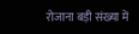रोजाना बड़ी संख्या में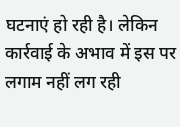घटनाएं हो रही है। लेकिन कार्रवाई के अभाव में इस पर लगाम नहीं लग रही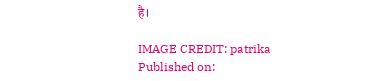है।

IMAGE CREDIT: patrika
Published on: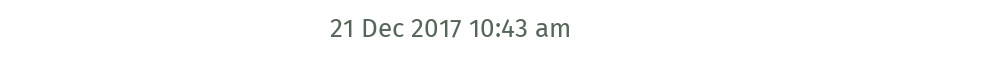21 Dec 2017 10:43 am